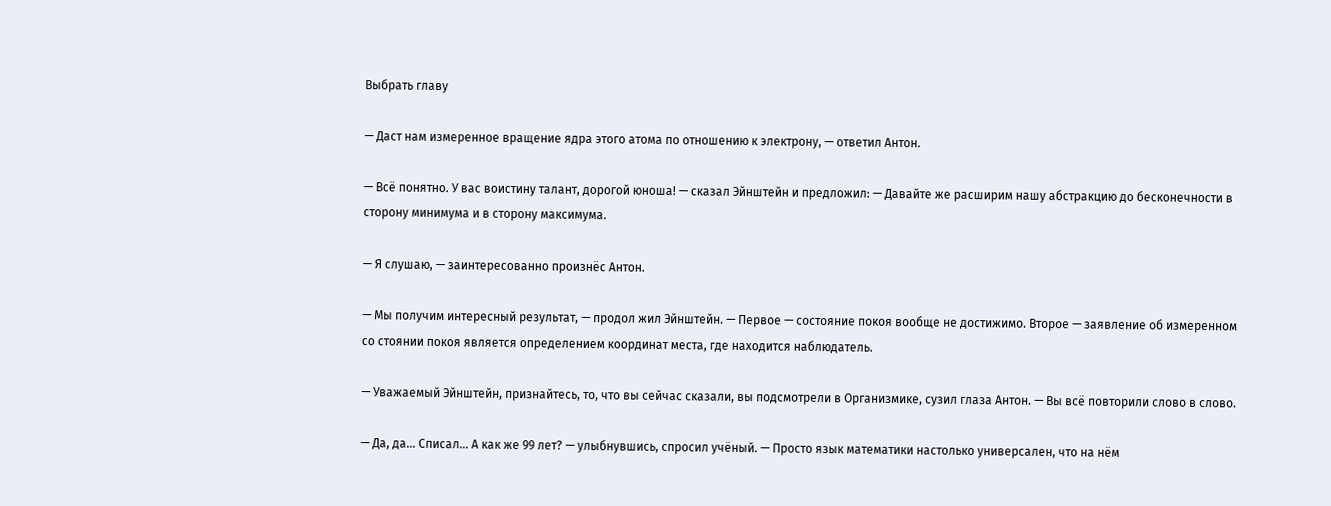Выбрать главу

— Даст нам измеренное вращение ядра этого атома по отношению к электрону, — ответил Антон.

— Всё понятно. У вас воистину талант, дорогой юноша! — сказал Эйнштейн и предложил: — Давайте же расширим нашу абстракцию до бесконечности в сторону минимума и в сторону максимума.

— Я слушаю, — заинтересованно произнёс Антон.

— Мы получим интересный результат, — продол жил Эйнштейн. — Первое — состояние покоя вообще не достижимо. Второе — заявление об измеренном со стоянии покоя является определением координат места, где находится наблюдатель.

— Уважаемый Эйнштейн, признайтесь, то, что вы сейчас сказали, вы подсмотрели в Организмике, сузил глаза Антон. — Вы всё повторили слово в слово.

— Да, да… Списал… А как же 99 лет? — улыбнувшись, спросил учёный. — Просто язык математики настолько универсален, что на нём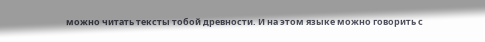можно читать тексты тобой древности. И на этом языке можно говорить с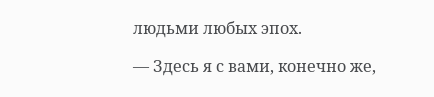людьми любых эпох.

— Здесь я с вами, конечно же,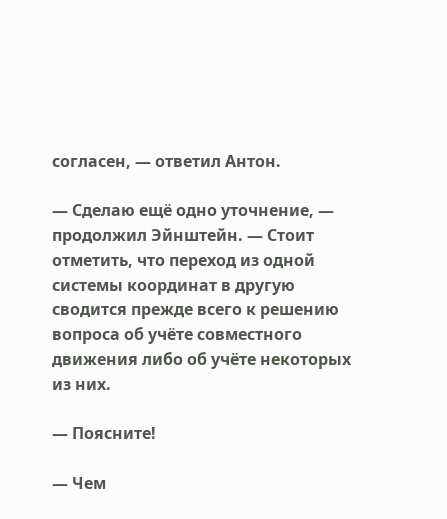согласен, — ответил Антон.

— Сделаю ещё одно уточнение, — продолжил Эйнштейн. — Стоит отметить, что переход из одной системы координат в другую сводится прежде всего к решению вопроса об учёте совместного движения либо об учёте некоторых из них.

— Поясните!

— Чем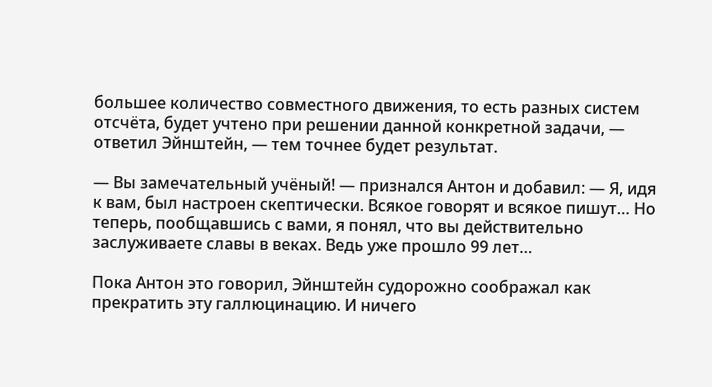большее количество совместного движения, то есть разных систем отсчёта, будет учтено при решении данной конкретной задачи, — ответил Эйнштейн, — тем точнее будет результат.

— Вы замечательный учёный! — признался Антон и добавил: — Я, идя к вам, был настроен скептически. Всякое говорят и всякое пишут… Но теперь, пообщавшись с вами, я понял, что вы действительно заслуживаете славы в веках. Ведь уже прошло 99 лет…

Пока Антон это говорил, Эйнштейн судорожно соображал как прекратить эту галлюцинацию. И ничего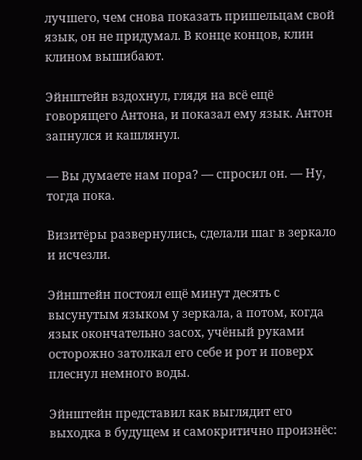лучшего, чем снова показать пришельцам свой язык, он не придумал. В конце концов, клин клином вышибают.

Эйнштейн вздохнул, глядя на всё ещё говорящего Антона, и показал ему язык. Антон запнулся и кашлянул.

— Вы думаете нам пора? — спросил он. — Ну, тогда пока.

Визитёры развернулись, сделали шаг в зеркало и исчезли.

Эйнштейн постоял ещё минут десять с высунутым языком у зеркала, а потом, когда язык окончательно засох, учёный руками осторожно затолкал его себе и рот и поверх плеснул немного воды.

Эйнштейн представил как выглядит его выходка в будущем и самокритично произнёс: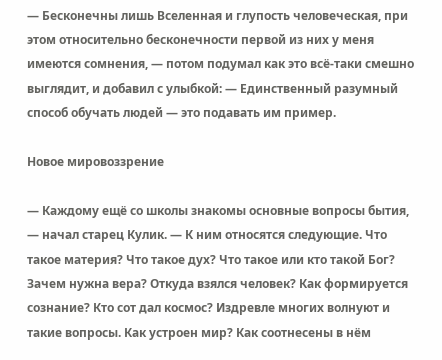— Бесконечны лишь Вселенная и глупость человеческая, при этом относительно бесконечности первой из них у меня имеются сомнения, — потом подумал как это всё-таки смешно выглядит, и добавил с улыбкой: — Единственный разумный способ обучать людей — это подавать им пример.

Новое мировоззрение

— Каждому ещё со школы знакомы основные вопросы бытия, — начал старец Кулик. — К ним относятся следующие. Что такое материя? Что такое дух? Что такое или кто такой Бог? Зачем нужна вера? Откуда взялся человек? Как формируется сознание? Кто сот дал космос? Издревле многих волнуют и такие вопросы. Как устроен мир? Как соотнесены в нём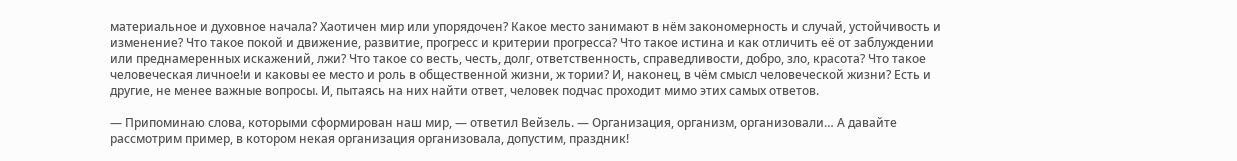материальное и духовное начала? Хаотичен мир или упорядочен? Какое место занимают в нём закономерность и случай, устойчивость и изменение? Что такое покой и движение, развитие, прогресс и критерии прогресса? Что такое истина и как отличить её от заблуждении или преднамеренных искажений, лжи? Что такое со весть, честь, долг, ответственность, справедливости, добро, зло, красота? Что такое человеческая личное!и и каковы ее место и роль в общественной жизни, ж тории? И, наконец, в чём смысл человеческой жизни? Есть и другие, не менее важные вопросы. И, пытаясь на них найти ответ, человек подчас проходит мимо этих самых ответов.

— Припоминаю слова, которыми сформирован наш мир, — ответил Вейзель. — Организация, организм, организовали… А давайте рассмотрим пример, в котором некая организация организовала, допустим, праздник!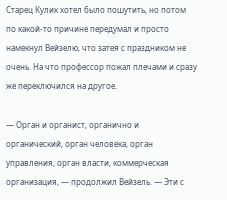Старец Кулик хотел было пошутить, но потом по какой-то причине передумал и просто намекнул Вейзелю, что затея с праздником не очень. На что профессор пожал плечами и сразу же переключился на другое.

— Орган и органист, органично и органический, орган человека, орган управления, орган власти, коммерческая организация, — продолжил Вейзель. — Эти с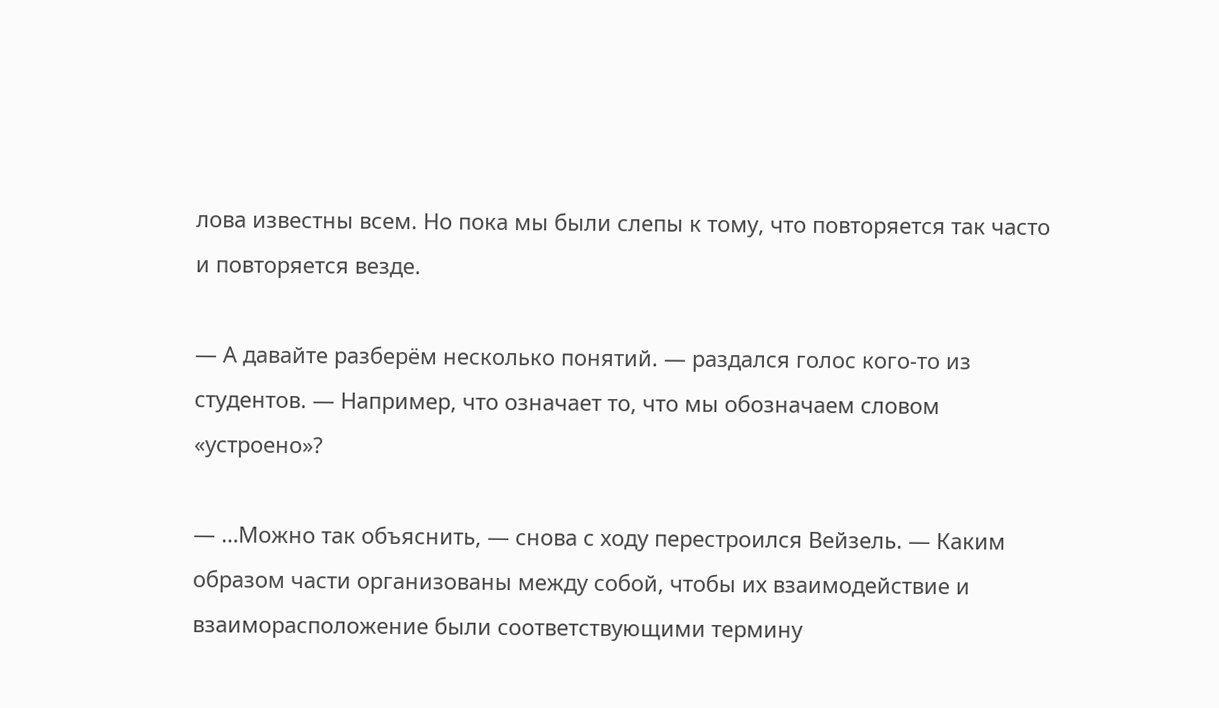лова известны всем. Но пока мы были слепы к тому, что повторяется так часто и повторяется везде.

— А давайте разберём несколько понятий. — раздался голос кого-то из студентов. — Например, что означает то, что мы обозначаем словом «устроено»?

— …Можно так объяснить, — снова с ходу перестроился Вейзель. — Каким образом части организованы между собой, чтобы их взаимодействие и взаиморасположение были соответствующими термину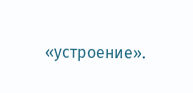«устроение».